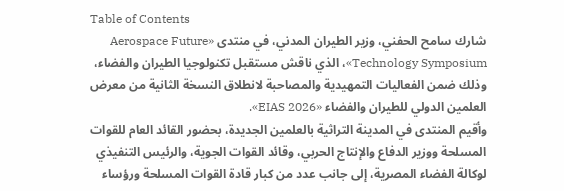Table of Contents
شارك سامح الحفني، وزير الطيران المدني، في منتدى «Aerospace Future Technology Symposium»، الذي ناقش مستقبل تكنولوجيا الطيران والفضاء، وذلك ضمن الفعاليات التمهيدية والمصاحبة لانطلاق النسخة الثانية من معرض العلمين الدولي للطيران والفضاء «EIAS 2026».
وأقيم المنتدى في المدينة التراثية بالعلمين الجديدة، بحضور القائد العام للقوات المسلحة ووزير الدفاع والإنتاج الحربي، وقائد القوات الجوية، والرئيس التنفيذي لوكالة الفضاء المصرية، إلى جانب عدد من كبار قادة القوات المسلحة ورؤساء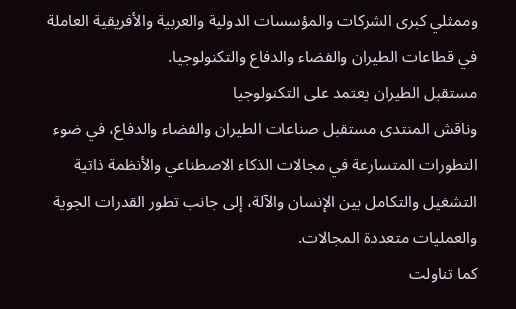وممثلي كبرى الشركات والمؤسسات الدولية والعربية والأفريقية العاملة في قطاعات الطيران والفضاء والدفاع والتكنولوجيا.
مستقبل الطيران يعتمد على التكنولوجيا
وناقش المنتدى مستقبل صناعات الطيران والفضاء والدفاع، في ضوء التطورات المتسارعة في مجالات الذكاء الاصطناعي والأنظمة ذاتية التشغيل والتكامل بين الإنسان والآلة، إلى جانب تطور القدرات الجوية والعمليات متعددة المجالات.
كما تناولت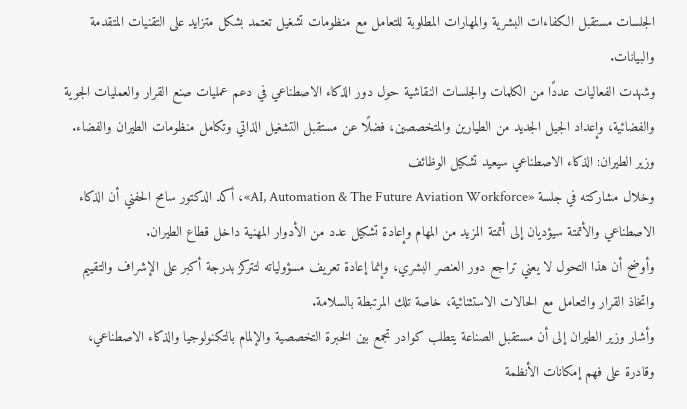الجلسات مستقبل الكفاءات البشرية والمهارات المطلوبة للتعامل مع منظومات تشغيل تعتمد بشكل متزايد على التقنيات المتقدمة والبيانات.
وشهدت الفعاليات عددًا من الكلمات والجلسات النقاشية حول دور الذكاء الاصطناعي في دعم عمليات صنع القرار والعمليات الجوية والفضائية، وإعداد الجيل الجديد من الطيارين والمتخصصين، فضلًا عن مستقبل التشغيل الذاتي وتكامل منظومات الطيران والفضاء.
وزير الطيران: الذكاء الاصطناعي سيعيد تشكيل الوظائف
وخلال مشاركته في جلسة «AI, Automation & The Future Aviation Workforce»، أكد الدكتور سامح الحفني أن الذكاء الاصطناعي والأتمتة سيؤديان إلى أتمتة المزيد من المهام وإعادة تشكيل عدد من الأدوار المهنية داخل قطاع الطيران.
وأوضح أن هذا التحول لا يعني تراجع دور العنصر البشري، وإنما إعادة تعريف مسؤولياته لتتركز بدرجة أكبر على الإشراف والتقييم واتخاذ القرار والتعامل مع الحالات الاستثنائية، خاصة تلك المرتبطة بالسلامة.
وأشار وزير الطيران إلى أن مستقبل الصناعة يتطلب كوادر تجمع بين الخبرة التخصصية والإلمام بالتكنولوجيا والذكاء الاصطناعي، وقادرة على فهم إمكانات الأنظمة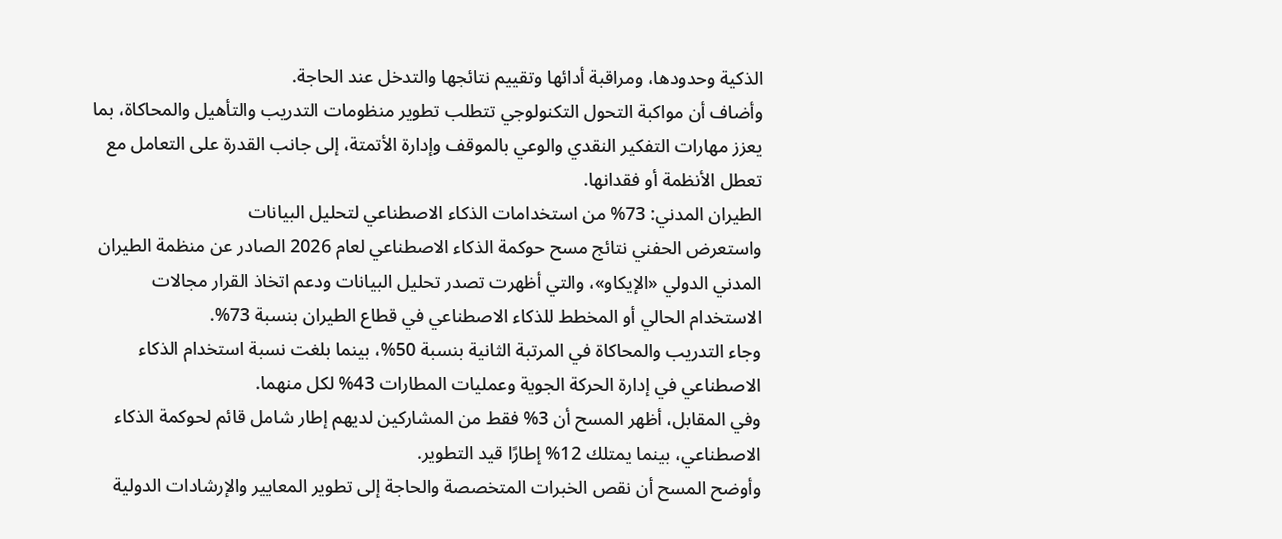الذكية وحدودها، ومراقبة أدائها وتقييم نتائجها والتدخل عند الحاجة.
وأضاف أن مواكبة التحول التكنولوجي تتطلب تطوير منظومات التدريب والتأهيل والمحاكاة، بما يعزز مهارات التفكير النقدي والوعي بالموقف وإدارة الأتمتة، إلى جانب القدرة على التعامل مع تعطل الأنظمة أو فقدانها.
الطيران المدني: 73% من استخدامات الذكاء الاصطناعي لتحليل البيانات
واستعرض الحفني نتائج مسح حوكمة الذكاء الاصطناعي لعام 2026 الصادر عن منظمة الطيران المدني الدولي «الإيكاو»، والتي أظهرت تصدر تحليل البيانات ودعم اتخاذ القرار مجالات الاستخدام الحالي أو المخطط للذكاء الاصطناعي في قطاع الطيران بنسبة 73%.
وجاء التدريب والمحاكاة في المرتبة الثانية بنسبة 50%، بينما بلغت نسبة استخدام الذكاء الاصطناعي في إدارة الحركة الجوية وعمليات المطارات 43% لكل منهما.
وفي المقابل، أظهر المسح أن 3% فقط من المشاركين لديهم إطار شامل قائم لحوكمة الذكاء الاصطناعي، بينما يمتلك 12% إطارًا قيد التطوير.
وأوضح المسح أن نقص الخبرات المتخصصة والحاجة إلى تطوير المعايير والإرشادات الدولية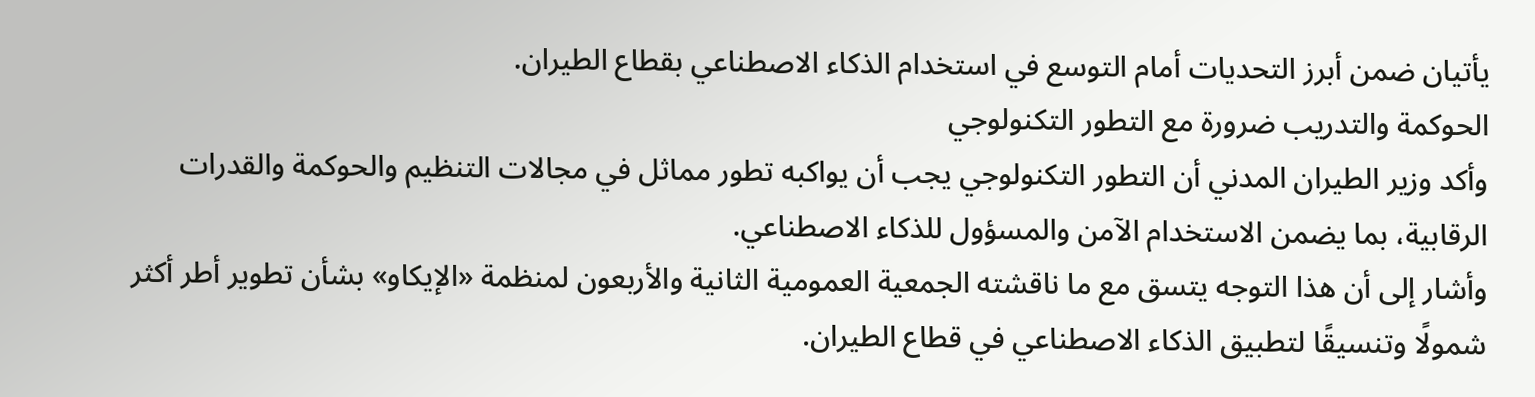يأتيان ضمن أبرز التحديات أمام التوسع في استخدام الذكاء الاصطناعي بقطاع الطيران.
الحوكمة والتدريب ضرورة مع التطور التكنولوجي
وأكد وزير الطيران المدني أن التطور التكنولوجي يجب أن يواكبه تطور مماثل في مجالات التنظيم والحوكمة والقدرات الرقابية، بما يضمن الاستخدام الآمن والمسؤول للذكاء الاصطناعي.
وأشار إلى أن هذا التوجه يتسق مع ما ناقشته الجمعية العمومية الثانية والأربعون لمنظمة «الإيكاو» بشأن تطوير أطر أكثر شمولًا وتنسيقًا لتطبيق الذكاء الاصطناعي في قطاع الطيران.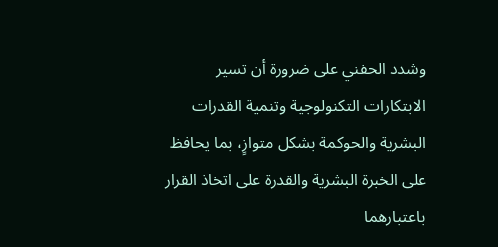وشدد الحفني على ضرورة أن تسير الابتكارات التكنولوجية وتنمية القدرات البشرية والحوكمة بشكل متوازٍ، بما يحافظ على الخبرة البشرية والقدرة على اتخاذ القرار باعتبارهما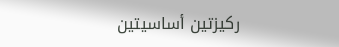ركيزتين أساسيتين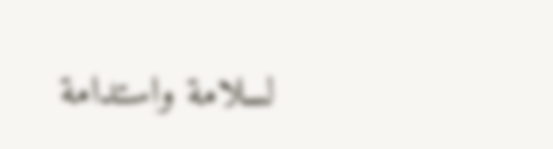لسلامة واستدامة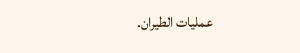عمليات الطيران.